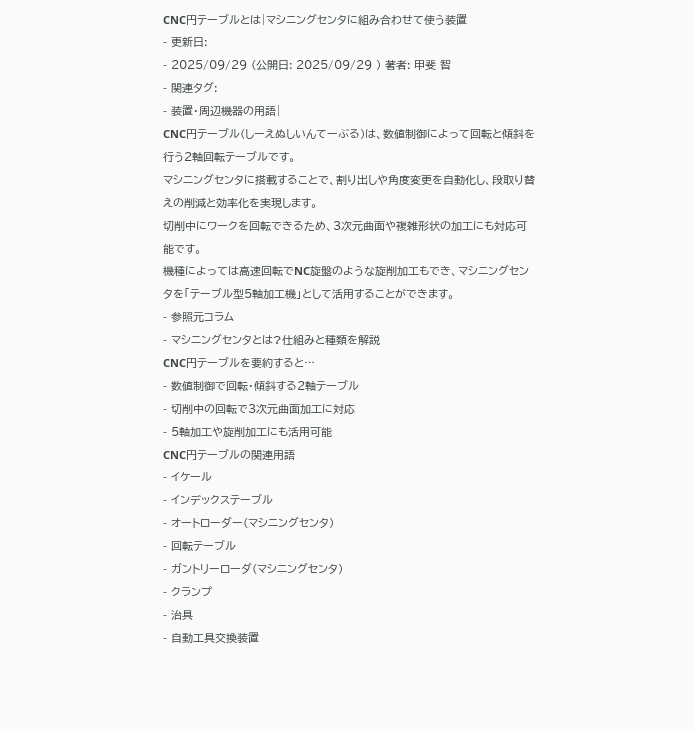CNC円テーブルとは|マシニングセンタに組み合わせて使う装置
- 更新日:
- 2025/09/29 (公開日: 2025/09/29 ) 著者: 甲斐 智
- 関連タグ:
- 装置・周辺機器の用語|
CNC円テーブル(しーえぬしいんてーぶる)は、数値制御によって回転と傾斜を行う2軸回転テーブルです。
マシニングセンタに搭載することで、割り出しや角度変更を自動化し、段取り替えの削減と効率化を実現します。
切削中にワークを回転できるため、3次元曲面や複雑形状の加工にも対応可能です。
機種によっては高速回転でNC旋盤のような旋削加工もでき、マシニングセンタを「テーブル型5軸加工機」として活用することができます。
- 参照元コラム
- マシニングセンタとは?仕組みと種類を解説
CNC円テーブルを要約すると…
- 数値制御で回転・傾斜する2軸テーブル
- 切削中の回転で3次元曲面加工に対応
- 5軸加工や旋削加工にも活用可能
CNC円テーブルの関連用語
- イケール
- インデックステーブル
- オートローダー(マシニングセンタ)
- 回転テーブル
- ガントリーローダ(マシニングセンタ)
- クランプ
- 治具
- 自動工具交換装置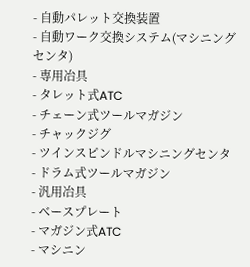- 自動パレット交換装置
- 自動ワーク交換システム(マシニングセンタ)
- 専用冶具
- タレット式ATC
- チェーン式ツールマガジン
- チャックジグ
- ツインスピンドルマシニングセンタ
- ドラム式ツールマガジン
- 汎用冶具
- ベースプレート
- マガジン式ATC
- マシニン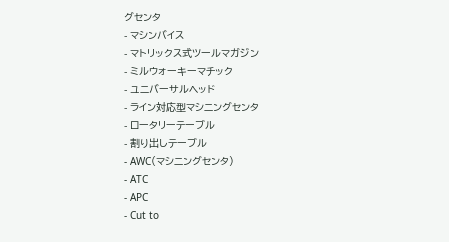グセンタ
- マシンバイス
- マトリックス式ツールマガジン
- ミルウォーキーマチック
- ユニバーサルヘッド
- ライン対応型マシニングセンタ
- ロータリーテーブル
- 割り出しテーブル
- AWC(マシニングセンタ)
- ATC
- APC
- Cut to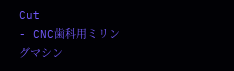Cut
- CNC歯科用ミリングマシン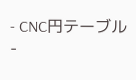- CNC円テーブル
-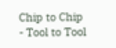Chip to Chip
- Tool to Tool